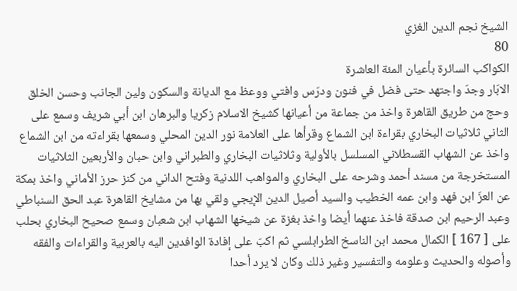الشيخ نجم الدين الغزي
80
الكواكب السائرة بأعيان المئة العاشرة
الابّار وجدّ واجتهد حتى فضل في فنون ودرّس وافتي ووعظ مع الديانة والسكون ولين الجانب وحسن الخلق وحج من طريق القاهرة واخذ من جماعة من أعيانها كشيخ الاسلام زكريا والبرهان ابن أبي شريف وسمع على الثاني ثلاثيات البخاري بقراءة ابن الشماع وقرأها على العلامة نور الدين المحلي وسمعها بقراءته من ابن الشماع واخذ عن الشهاب القسطلاني المسلسل بالأولية وثلاثيات البخاري والطبراني وابن حبان والأربعين الثلاثيات المستخرجة من مسند أحمد وشرحه على البخاري والمواهب اللدنية وفتح الداني من كنز حرز الأماني واخذ بمكة عن العزّ ابن فهد وابن عمه الخطيب والسيد أصيل الدين الإيجي ولقي بها من مشايخ القاهرة عبد الحق السنباطي وعبد الرحيم ابن صدقة فاخذ عنهما أيضا واخذ بغزة عن شيخها الشهاب ابن شعبان وسمع صحيح البخاري بحلب على [ 167 ] الكمال محمد ابن الناسخ الطرابلسي ثم اكبّ على إفادة الوافدين اليه بالعربية والقراءات والفقه وأصوله والحديث وعلومه والتفسير وغير ذلك وكان لا يرد أحدا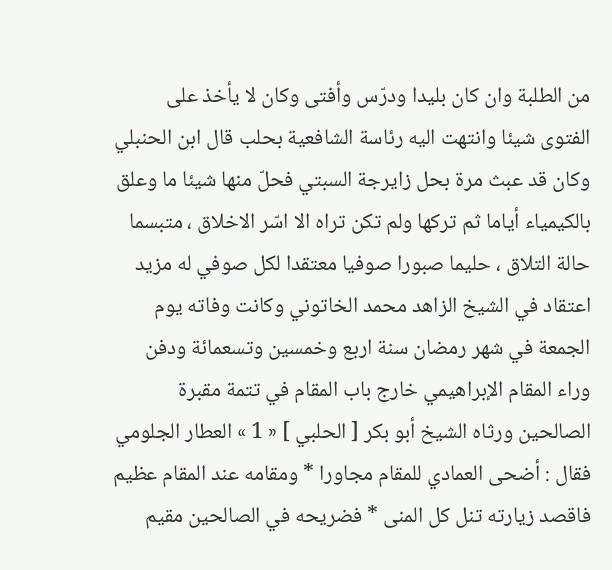من الطلبة وان كان بليدا ودرّس وأفتى وكان لا يأخذ على الفتوى شيئا وانتهت اليه رئاسة الشافعية بحلب قال ابن الحنبلي وكان قد عبث مرة بحل زايرجة السبتي فحلّ منها شيئا ما وعلق بالكيمياء أياما ثم تركها ولم تكن تراه الا اسّر الاخلاق ، متبسما حالة التلاق ، حليما صبورا صوفيا معتقدا لكل صوفي له مزيد اعتقاد في الشيخ الزاهد محمد الخاتوني وكانت وفاته يوم الجمعة في شهر رمضان سنة اربع وخمسين وتسعمائة ودفن وراء المقام الإبراهيمي خارج باب المقام في تتمة مقبرة الصالحين ورثاه الشيخ أبو بكر [ الحلبي ] « 1 » العطار الجلومي فقال : أضحى العمادي للمقام مجاورا * ومقامه عند المقام عظيم فاقصد زيارته تنل كل المنى * فضريحه في الصالحين مقيم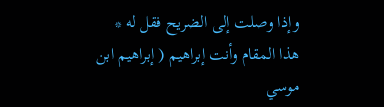وإذا وصلت إلى الضريح فقل له * هذا المقام وأنت إبراهيم ( إبراهيم ابن موسي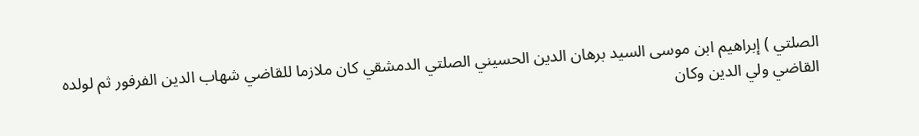الصلتي ) إبراهيم ابن موسى السيد برهان الدين الحسيني الصلتي الدمشقي كان ملازما للقاضي شهاب الدين الفرفور ثم لولده القاضي ولي الدين وكان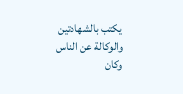يكتب بالشهادتين والوكالة عن الناس وكان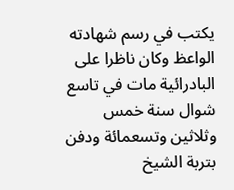يكتب في رسم شهادته الواعظ وكان ناظرا على البادرائية مات في تاسع شوال سنة خمس وثلاثين وتسعمائة ودفن بتربة الشيخ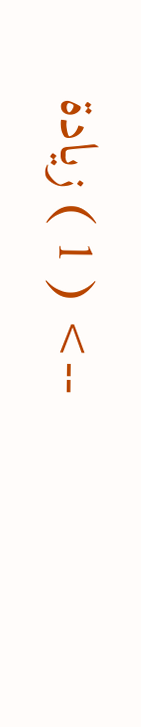--> ( 1 ) زيادة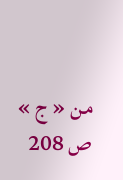من « ج » ص 208